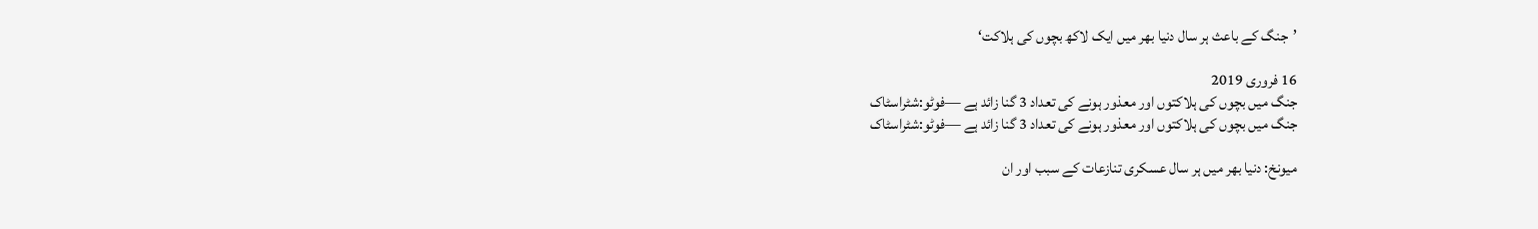’جنگ کے باعث ہر سال دنیا بھر میں ایک لاکھ بچوں کی ہلاکت‘

16 فروری 2019
جنگ میں بچوں کی ہلاکتوں اور معذور ہونے کی تعداد 3 گنا زائد ہے —فوٹو:شٹراسٹاک
جنگ میں بچوں کی ہلاکتوں اور معذور ہونے کی تعداد 3 گنا زائد ہے —فوٹو:شٹراسٹاک

میونخ: دنیا بھر میں ہر سال عسکری تنازعات کے سبب اور ان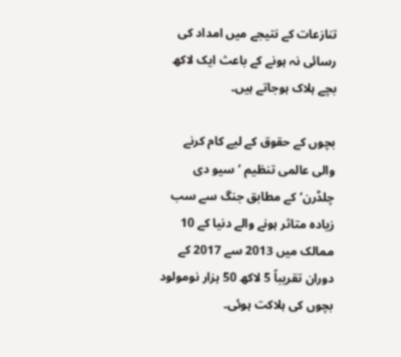تنازعات کے نتیجے میں امداد کی رسائی نہ ہونے کے باعث ایک لاکھ بچے ہلاک ہوجاتے ہیں۔

بچوں کے حقوق کے لیے کام کرنے والی عالمی تنظیم ’سیو دی چلڈرن‘ کے مطابق جنگ سے سب زیادہ متاثر ہونے والے دنیا کے 10 ممالک میں 2013 سے 2017 کے دوران تقریباً 5 لاکھ 50 ہزار نومولود بچوں کی ہلاکت ہوئی۔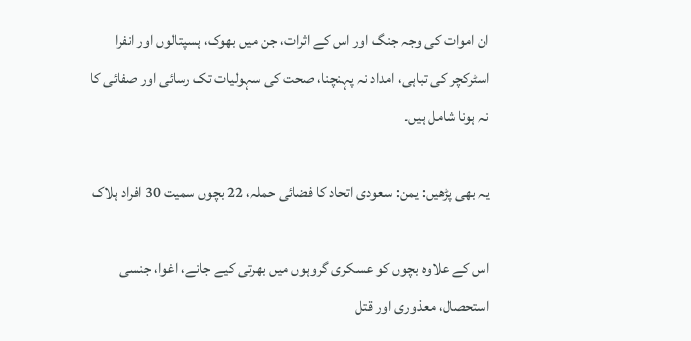ان اموات کی وجہ جنگ اور اس کے اثرات، جن میں بھوک، ہسپتالوں اور انفرا اسٹرکچر کی تباہی، امداد نہ پہنچنا، صحت کی سہولیات تک رسائی اور صفائی کا نہ ہونا شامل ہیں۔

یہ بھی پڑھیں: یمن: سعودی اتحاد کا فضائی حملہ، 22 بچوں سمیت 30 افراد ہلاک

اس کے علاوہ بچوں کو عسکری گروہوں میں بھرتی کیے جانے، اغوا، جنسی استحصال، معذوری اور قتل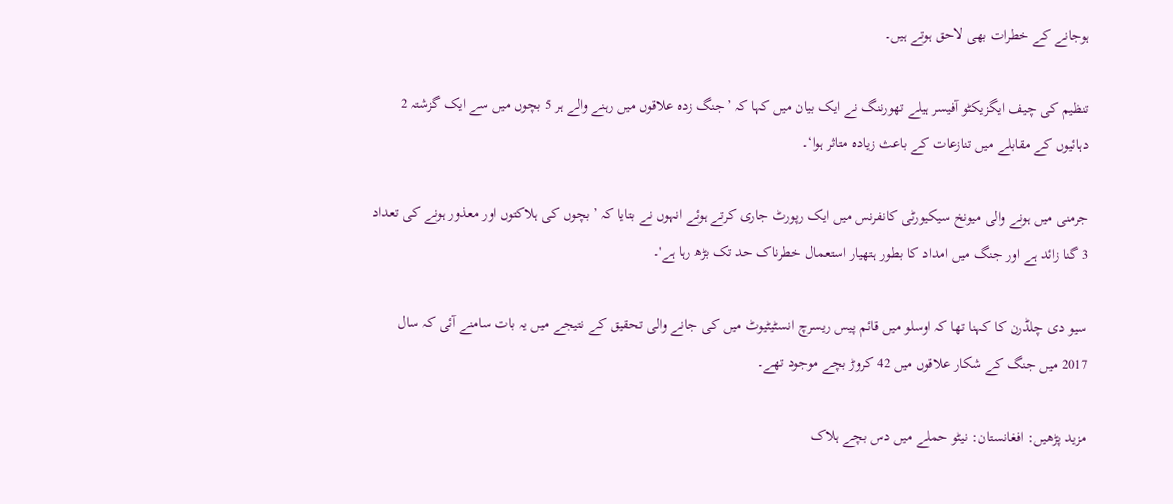ہوجانے کے خطرات بھی لاحق ہوتے ہیں۔

تنظیم کی چیف ایگزیکٹو آفیسر ہیلے تھورننگ نے ایک بیان میں کہا کہ ’جنگ زدہ علاقوں میں رہنے والے ہر 5 بچوں میں سے ایک گزشتہ 2 دہائیوں کے مقابلے میں تنازعات کے باعث زیادہ متاثر ہوا‘۔

جرمنی میں ہونے والی میونخ سیکیورٹی کانفرنس میں ایک رپورٹ جاری کرتے ہوئے انہوں نے بتایا کہ ’بچوں کی ہلاکتوں اور معذور ہونے کی تعداد 3 گنا زائد ہے اور جنگ میں امداد کا بطور ہتھیار استعمال خطرناک حد تک بڑھ رہا ہے'۔

سیو دی چلڈرن کا کہنا تھا کہ اوسلو میں قائم پیس ریسرچ انسٹیٹیوٹ میں کی جانے والی تحقیق کے نتیجے میں یہ بات سامنے آئی کہ سال 2017 میں جنگ کے شکار علاقوں میں 42 کروڑ بچے موجود تھے۔

مزید پڑھیں: افغانستان: نیٹو حملے میں دس بچے ہلاک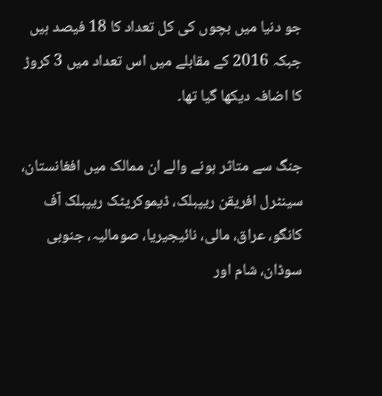جو دنیا میں بچوں کی کل تعداد کا 18 فیصد ہیں جبکہ 2016 کے مقابلے میں اس تعداد میں 3 کروڑ کا اضافہ دیکھا گیا تھا۔

جنگ سے متاثر ہونے والے ان ممالک میں افغانستان، سینٹرل افریقن ریپبلک، ڈیموکریٹک ریپبلک آف کانگو، عراق، مالی، نائیجیریا، صومالیہ، جنوبی سوڈان، شام اور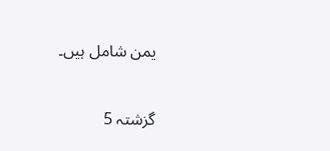یمن شامل ہیں۔

گزشتہ 5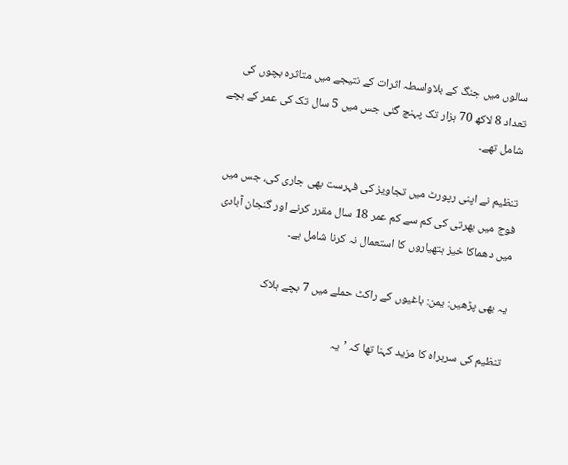سالوں میں جنگ کے بلاواسطہ اثرات کے نتیجے میں متاثرہ بچوں کی تعداد 8 لاکھ 70 ہزار تک پہنچ گئی جس میں 5 سال تک کی عمر کے بچے شامل تھے۔

تنظیم نے اپنی رپورٹ میں تجاویز کی فہرست بھی جاری کی، جس میں فوج میں بھرتی کی کم سے کم عمر 18 سال مقرر کرنے اور گنجان آبادی میں دھماکا خیز ہتھیاروں کا استعمال نہ کرنا شامل ہے۔

یہ بھی پڑھیں: یمن: باغیوں کے راکٹ حملے میں 7 بچے ہلاک

تنظیم کی سربراہ کا مزید کہنا تھا کہ ’یہ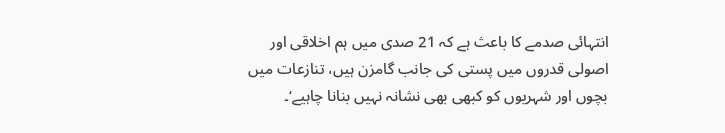انتہائی صدمے کا باعث ہے کہ 21 صدی میں ہم اخلاقی اور اصولی قدروں میں پستی کی جانب گامزن ہیں، تنازعات میں بچوں اور شہریوں کو کبھی بھی نشانہ نہیں بنانا چاہیے‘۔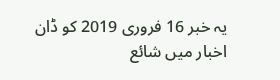یہ خبر 16 فروری 2019 کو ڈان اخبار میں شائع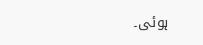ہوئی۔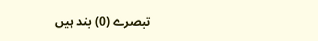تبصرے (0) بند ہیں